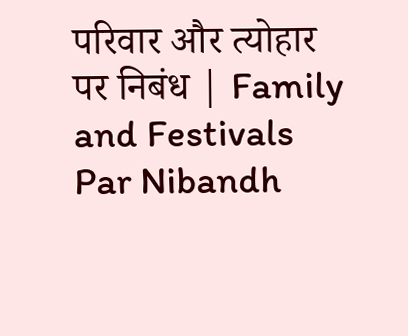परिवार और त्योहार पर निबंध | Family and Festivals Par Nibandh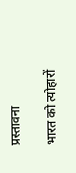प्रस्तावना

भारत को त्योहारों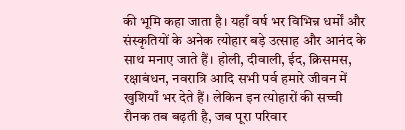की भूमि कहा जाता है। यहाँ वर्ष भर विभिन्न धर्मों और संस्कृतियों के अनेक त्योहार बड़े उत्साह और आनंद के साथ मनाए जाते हैं। होली, दीवाली, ईद, क्रिसमस, रक्षाबंधन, नवरात्रि आदि सभी पर्व हमारे जीवन में खुशियाँ भर देते हैं। लेकिन इन त्योहारों की सच्ची रौनक तब बढ़ती है, जब पूरा परिवार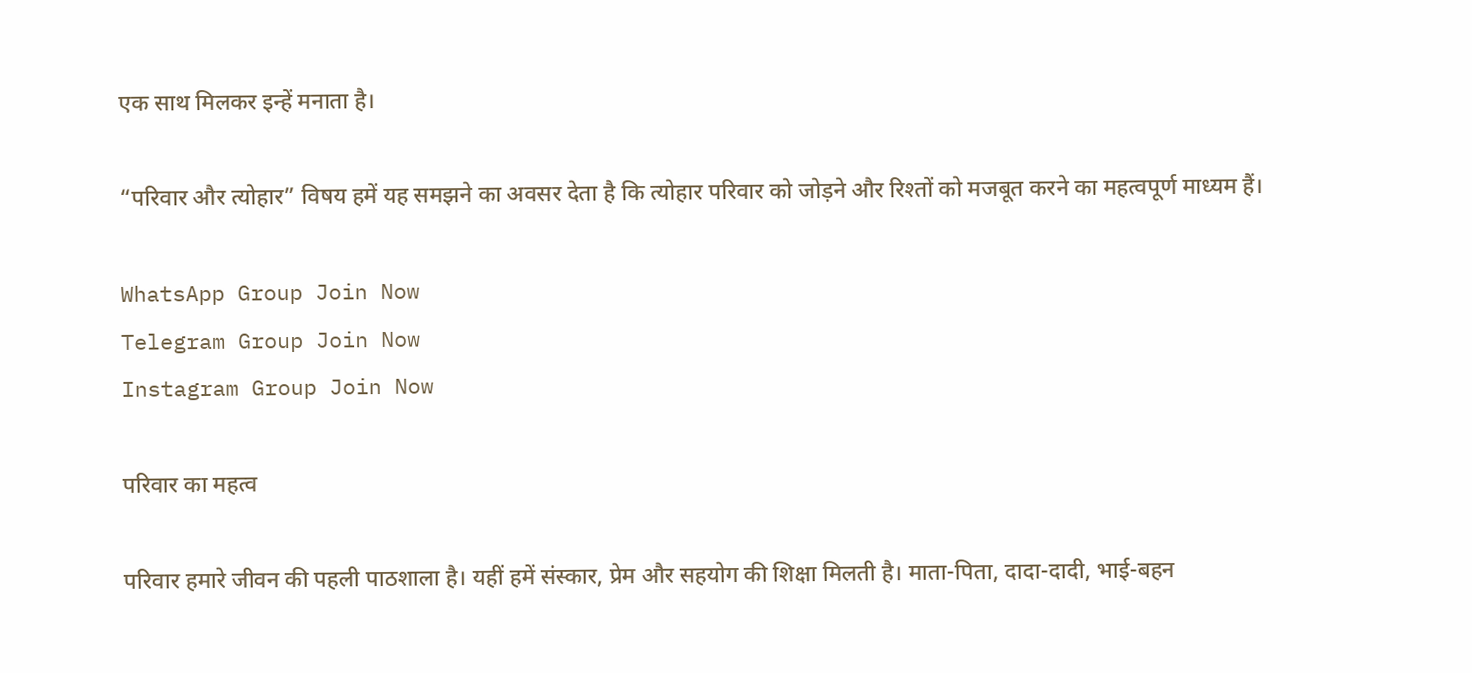एक साथ मिलकर इन्हें मनाता है।

“परिवार और त्योहार” विषय हमें यह समझने का अवसर देता है कि त्योहार परिवार को जोड़ने और रिश्तों को मजबूत करने का महत्वपूर्ण माध्यम हैं।

WhatsApp Group Join Now
Telegram Group Join Now
Instagram Group Join Now

परिवार का महत्व

परिवार हमारे जीवन की पहली पाठशाला है। यहीं हमें संस्कार, प्रेम और सहयोग की शिक्षा मिलती है। माता-पिता, दादा-दादी, भाई-बहन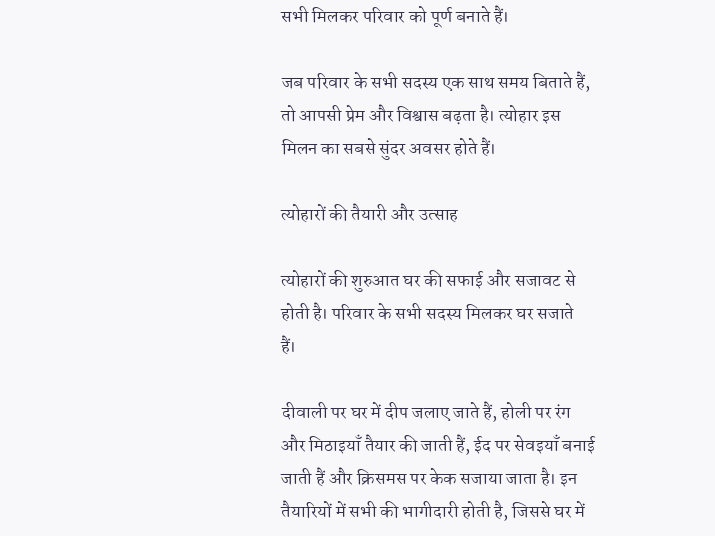सभी मिलकर परिवार को पूर्ण बनाते हैं।

जब परिवार के सभी सदस्य एक साथ समय बिताते हैं, तो आपसी प्रेम और विश्वास बढ़ता है। त्योहार इस मिलन का सबसे सुंदर अवसर होते हैं।

त्योहारों की तैयारी और उत्साह

त्योहारों की शुरुआत घर की सफाई और सजावट से होती है। परिवार के सभी सदस्य मिलकर घर सजाते हैं।

दीवाली पर घर में दीप जलाए जाते हैं, होली पर रंग और मिठाइयाँ तैयार की जाती हैं, ईद पर सेवइयाँ बनाई जाती हैं और क्रिसमस पर केक सजाया जाता है। इन तैयारियों में सभी की भागीदारी होती है, जिससे घर में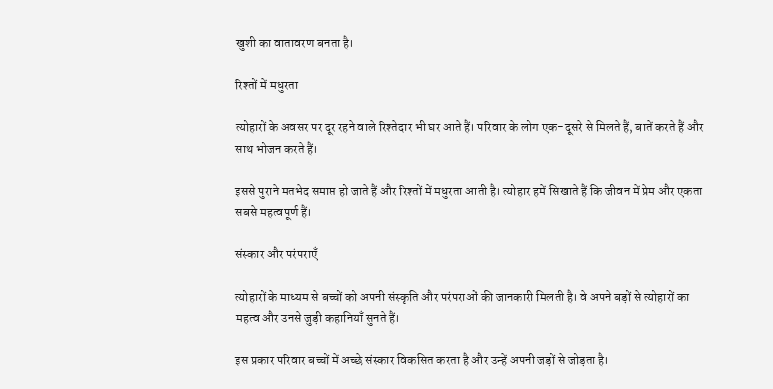खुशी का वातावरण बनता है।

रिश्तों में मधुरता

त्योहारों के अवसर पर दूर रहने वाले रिश्तेदार भी घर आते हैं। परिवार के लोग एक-दूसरे से मिलते हैं, बातें करते हैं और साथ भोजन करते हैं।

इससे पुराने मतभेद समाप्त हो जाते हैं और रिश्तों में मधुरता आती है। त्योहार हमें सिखाते हैं कि जीवन में प्रेम और एकता सबसे महत्वपूर्ण हैं।

संस्कार और परंपराएँ

त्योहारों के माध्यम से बच्चों को अपनी संस्कृति और परंपराओं की जानकारी मिलती है। वे अपने बड़ों से त्योहारों का महत्व और उनसे जुड़ी कहानियाँ सुनते हैं।

इस प्रकार परिवार बच्चों में अच्छे संस्कार विकसित करता है और उन्हें अपनी जड़ों से जोड़ता है।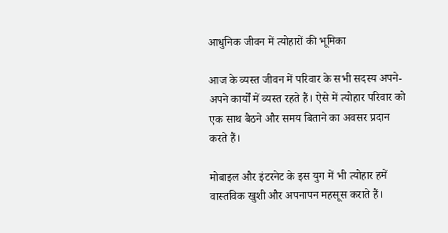आधुनिक जीवन में त्योहारों की भूमिका

आज के व्यस्त जीवन में परिवार के सभी सदस्य अपने-अपने कार्यों में व्यस्त रहते हैं। ऐसे में त्योहार परिवार को एक साथ बैठने और समय बिताने का अवसर प्रदान करते हैं।

मोबाइल और इंटरनेट के इस युग में भी त्योहार हमें वास्तविक खुशी और अपनापन महसूस कराते हैं।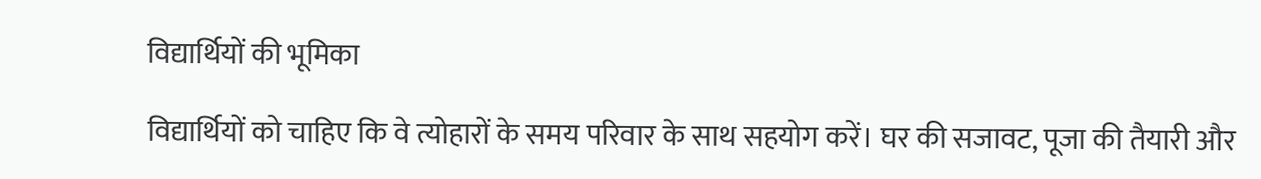विद्यार्थियों की भूमिका

विद्यार्थियों को चाहिए कि वे त्योहारों के समय परिवार के साथ सहयोग करें। घर की सजावट, पूजा की तैयारी और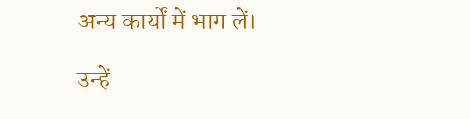अन्य कार्यों में भाग लें।

उन्हें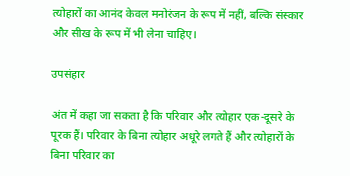त्योहारों का आनंद केवल मनोरंजन के रूप में नहीं, बल्कि संस्कार और सीख के रूप में भी लेना चाहिए।

उपसंहार

अंत में कहा जा सकता है कि परिवार और त्योहार एक-दूसरे के पूरक हैं। परिवार के बिना त्योहार अधूरे लगते हैं और त्योहारों के बिना परिवार का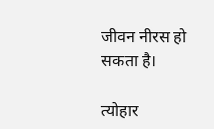जीवन नीरस हो सकता है।

त्योहार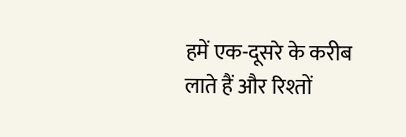हमें एक-दूसरे के करीब लाते हैं और रिश्तों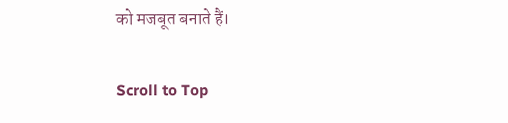को मजबूत बनाते हैं।

Scroll to Top